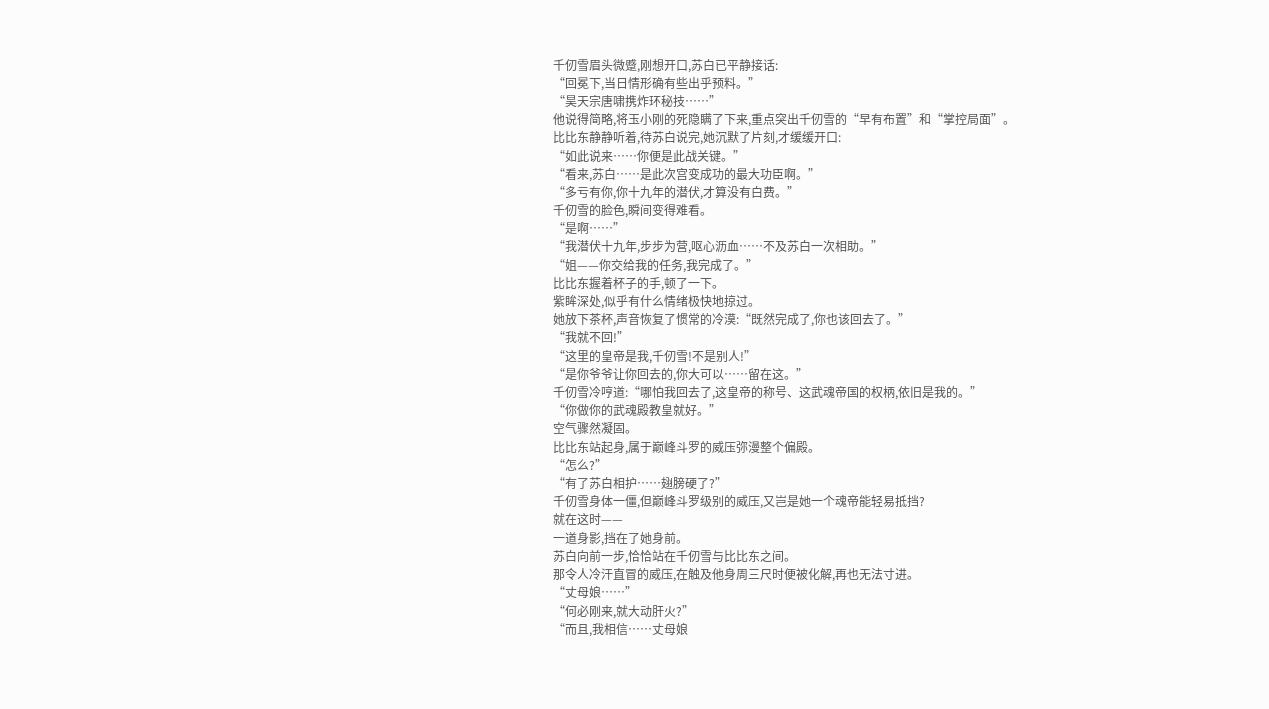千仞雪眉头微蹙,刚想开口,苏白已平静接话:
“回冕下,当日情形确有些出乎预料。”
“昊天宗唐啸携炸环秘技……”
他说得简略,将玉小刚的死隐瞒了下来,重点突出千仞雪的“早有布置”和“掌控局面”。
比比东静静听着,待苏白说完,她沉默了片刻,才缓缓开口:
“如此说来……你便是此战关键。”
“看来,苏白……是此次宫变成功的最大功臣啊。”
“多亏有你,你十九年的潜伏,才算没有白费。”
千仞雪的脸色,瞬间变得难看。
“是啊……”
“我潜伏十九年,步步为营,呕心沥血……不及苏白一次相助。”
“姐——你交给我的任务,我完成了。”
比比东握着杯子的手,顿了一下。
紫眸深处,似乎有什么情绪极快地掠过。
她放下茶杯,声音恢复了惯常的冷漠:“既然完成了,你也该回去了。”
“我就不回!”
“这里的皇帝是我,千仞雪!不是别人!”
“是你爷爷让你回去的,你大可以……留在这。”
千仞雪冷哼道:“哪怕我回去了,这皇帝的称号、这武魂帝国的权柄,依旧是我的。”
“你做你的武魂殿教皇就好。”
空气骤然凝固。
比比东站起身,属于巅峰斗罗的威压弥漫整个偏殿。
“怎么?”
“有了苏白相护……翅膀硬了?”
千仞雪身体一僵,但巅峰斗罗级别的威压,又岂是她一个魂帝能轻易抵挡?
就在这时——
一道身影,挡在了她身前。
苏白向前一步,恰恰站在千仞雪与比比东之间。
那令人冷汗直冒的威压,在触及他身周三尺时便被化解,再也无法寸进。
“丈母娘……”
“何必刚来,就大动肝火?”
“而且,我相信……丈母娘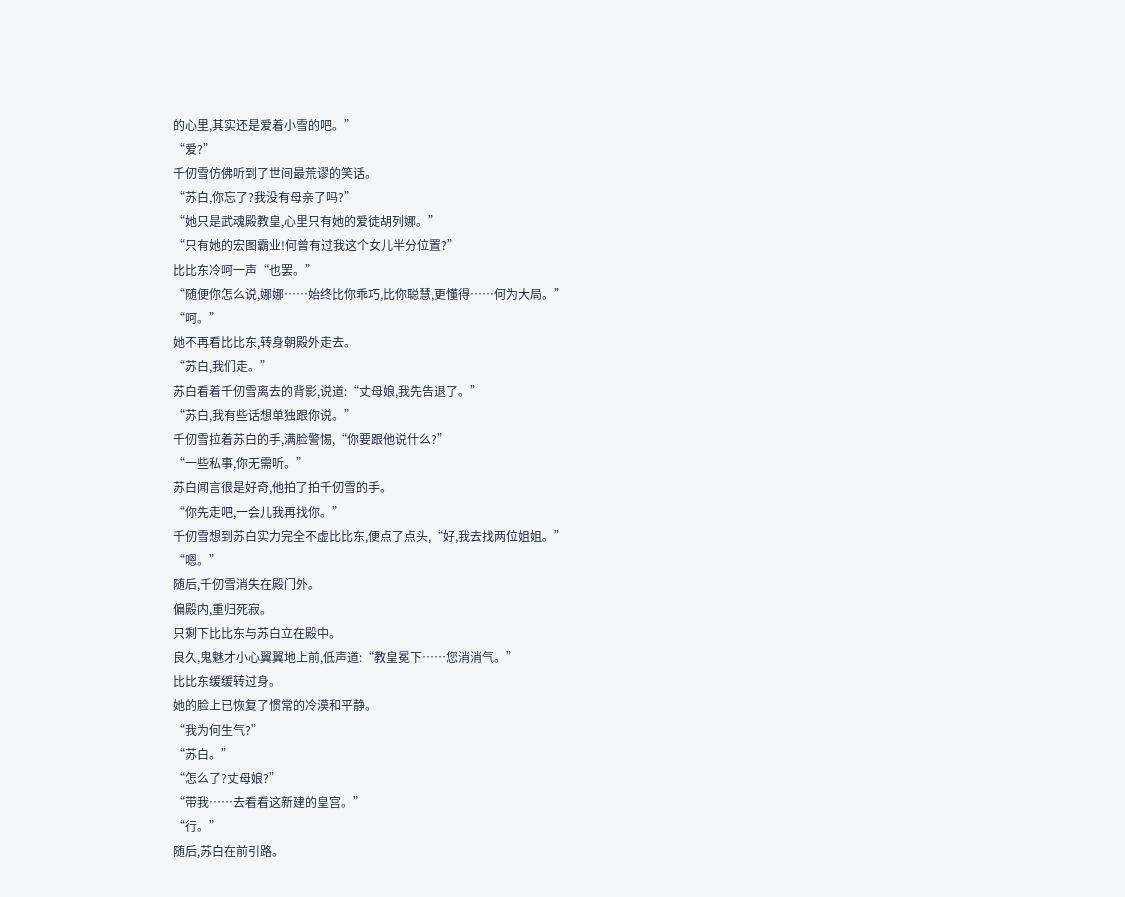的心里,其实还是爱着小雪的吧。”
“爱?”
千仞雪仿佛听到了世间最荒谬的笑话。
“苏白,你忘了?我没有母亲了吗?”
“她只是武魂殿教皇,心里只有她的爱徒胡列娜。”
“只有她的宏图霸业!何曾有过我这个女儿半分位置?”
比比东冷呵一声“也罢。”
“随便你怎么说,娜娜……始终比你乖巧,比你聪慧,更懂得……何为大局。”
“呵。”
她不再看比比东,转身朝殿外走去。
“苏白,我们走。”
苏白看着千仞雪离去的背影,说道:“丈母娘,我先告退了。”
“苏白,我有些话想单独跟你说。”
千仞雪拉着苏白的手,满脸警惕,“你要跟他说什么?”
“一些私事,你无需听。”
苏白闻言很是好奇,他拍了拍千仞雪的手。
“你先走吧,一会儿我再找你。”
千仞雪想到苏白实力完全不虚比比东,便点了点头,“好,我去找两位姐姐。”
“嗯。”
随后,千仞雪消失在殿门外。
偏殿内,重归死寂。
只剩下比比东与苏白立在殿中。
良久,鬼魅才小心翼翼地上前,低声道:“教皇冕下……您消消气。”
比比东缓缓转过身。
她的脸上已恢复了惯常的冷漠和平静。
“我为何生气?”
“苏白。”
“怎么了?丈母娘?”
“带我……去看看这新建的皇宫。”
“行。”
随后,苏白在前引路。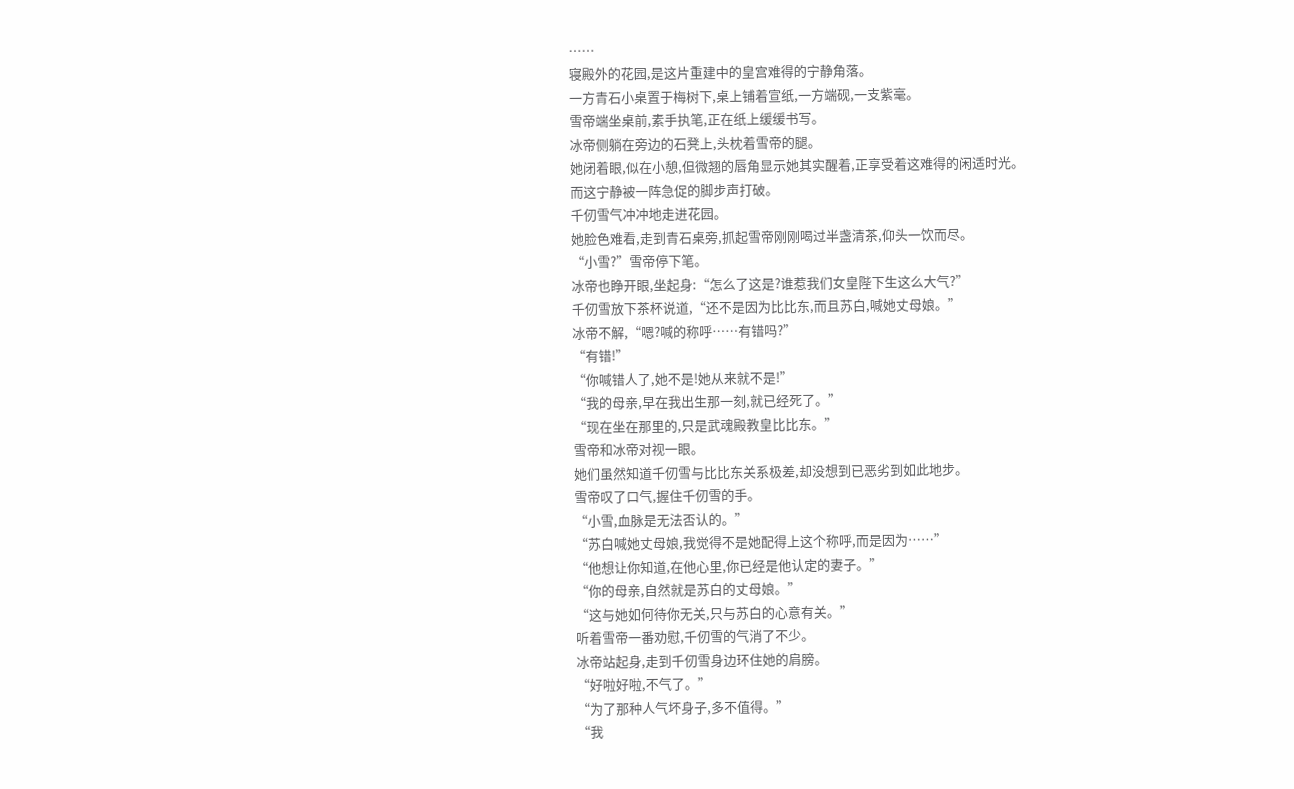……
寝殿外的花园,是这片重建中的皇宫难得的宁静角落。
一方青石小桌置于梅树下,桌上铺着宣纸,一方端砚,一支紫毫。
雪帝端坐桌前,素手执笔,正在纸上缓缓书写。
冰帝侧躺在旁边的石凳上,头枕着雪帝的腿。
她闭着眼,似在小憩,但微翘的唇角显示她其实醒着,正享受着这难得的闲适时光。
而这宁静被一阵急促的脚步声打破。
千仞雪气冲冲地走进花园。
她脸色难看,走到青石桌旁,抓起雪帝刚刚喝过半盏清茶,仰头一饮而尽。
“小雪?”雪帝停下笔。
冰帝也睁开眼,坐起身:“怎么了这是?谁惹我们女皇陛下生这么大气?”
千仞雪放下茶杯说道,“还不是因为比比东,而且苏白,喊她丈母娘。”
冰帝不解,“嗯?喊的称呼……有错吗?”
“有错!”
“你喊错人了,她不是!她从来就不是!”
“我的母亲,早在我出生那一刻,就已经死了。”
“现在坐在那里的,只是武魂殿教皇比比东。”
雪帝和冰帝对视一眼。
她们虽然知道千仞雪与比比东关系极差,却没想到已恶劣到如此地步。
雪帝叹了口气,握住千仞雪的手。
“小雪,血脉是无法否认的。”
“苏白喊她丈母娘,我觉得不是她配得上这个称呼,而是因为……”
“他想让你知道,在他心里,你已经是他认定的妻子。”
“你的母亲,自然就是苏白的丈母娘。”
“这与她如何待你无关,只与苏白的心意有关。”
听着雪帝一番劝慰,千仞雪的气消了不少。
冰帝站起身,走到千仞雪身边环住她的肩膀。
“好啦好啦,不气了。”
“为了那种人气坏身子,多不值得。”
“我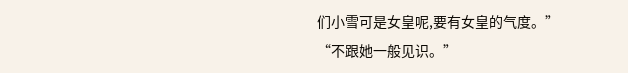们小雪可是女皇呢,要有女皇的气度。”
“不跟她一般见识。”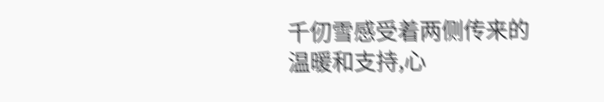千仞雪感受着两侧传来的温暖和支持,心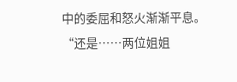中的委屈和怒火渐渐平息。
“还是……两位姐姐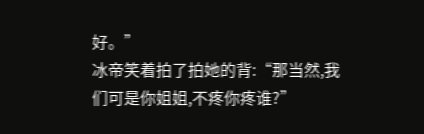好。”
冰帝笑着拍了拍她的背:“那当然,我们可是你姐姐,不疼你疼谁?”